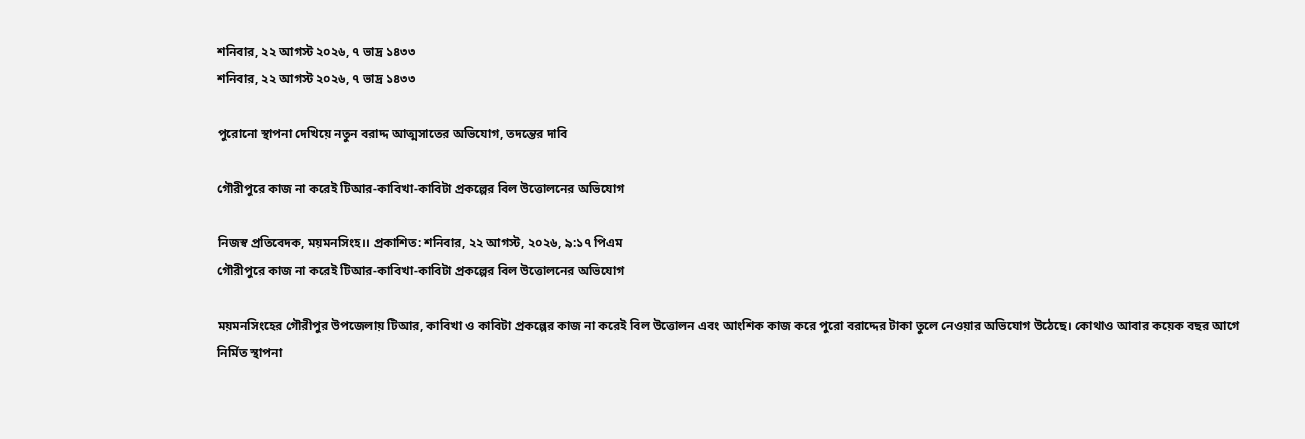শনিবার, ২২ আগস্ট ২০২৬, ৭ ভাদ্র ১৪৩৩
শনিবার, ২২ আগস্ট ২০২৬, ৭ ভাদ্র ১৪৩৩

পুরোনো স্থাপনা দেখিয়ে নতুন বরাদ্দ আত্মসাতের অভিযোগ, তদন্তের দাবি

গৌরীপুরে কাজ না করেই টিআর-কাবিখা-কাবিটা প্রকল্পের বিল উত্তোলনের অভিযোগ

নিজস্ব প্রতিবেদক, ময়মনসিংহ।। প্রকাশিত: শনিবার, ২২ আগস্ট, ২০২৬, ৯:১৭ পিএম
গৌরীপুরে কাজ না করেই টিআর-কাবিখা-কাবিটা প্রকল্পের বিল উত্তোলনের অভিযোগ

ময়মনসিংহের গৌরীপুর উপজেলায় টিআর, কাবিখা ও কাবিটা প্রকল্পের কাজ না করেই বিল উত্তোলন এবং আংশিক কাজ করে পুরো বরাদ্দের টাকা তুলে নেওয়ার অভিযোগ উঠেছে। কোথাও আবার কয়েক বছর আগে নির্মিত স্থাপনা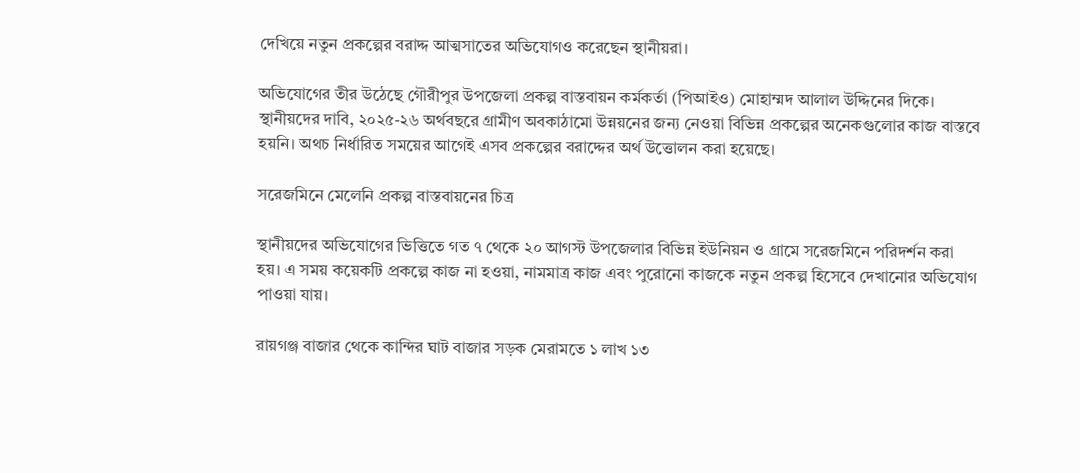দেখিয়ে নতুন প্রকল্পের বরাদ্দ আত্মসাতের অভিযোগও করেছেন স্থানীয়রা।

অভিযোগের তীর উঠেছে গৌরীপুর উপজেলা প্রকল্প বাস্তবায়ন কর্মকর্তা (পিআইও) মোহাম্মদ আলাল উদ্দিনের দিকে। স্থানীয়দের দাবি, ২০২৫-২৬ অর্থবছরে গ্রামীণ অবকাঠামো উন্নয়নের জন্য নেওয়া বিভিন্ন প্রকল্পের অনেকগুলোর কাজ বাস্তবে হয়নি। অথচ নির্ধারিত সময়ের আগেই এসব প্রকল্পের বরাদ্দের অর্থ উত্তোলন করা হয়েছে।

সরেজমিনে মেলেনি প্রকল্প বাস্তবায়নের চিত্র

স্থানীয়দের অভিযোগের ভিত্তিতে গত ৭ থেকে ২০ আগস্ট উপজেলার বিভিন্ন ইউনিয়ন ও গ্রামে সরেজমিনে পরিদর্শন করা হয়। এ সময় কয়েকটি প্রকল্পে কাজ না হওয়া, নামমাত্র কাজ এবং পুরোনো কাজকে নতুন প্রকল্প হিসেবে দেখানোর অভিযোগ পাওয়া যায়।

রায়গঞ্জ বাজার থেকে কান্দির ঘাট বাজার সড়ক মেরামতে ১ লাখ ১৩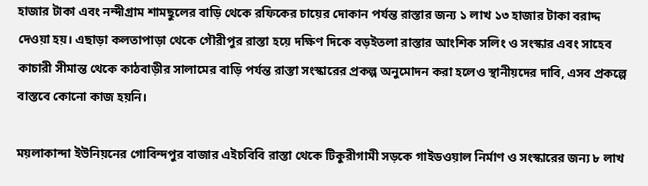হাজার টাকা এবং নন্দীগ্রাম শামছুলের বাড়ি থেকে রফিকের চায়ের দোকান পর্যন্ত রাস্তার জন্য ১ লাখ ১৩ হাজার টাকা বরাদ্দ দেওয়া হয়। এছাড়া কলতাপাড়া থেকে গৌরীপুর রাস্তা হয়ে দক্ষিণ দিকে বড়ইতলা রাস্তার আংশিক সলিং ও সংস্কার এবং সাহেব কাচারী সীমান্ত থেকে কাঠবাড়ীর সালামের বাড়ি পর্যন্ত রাস্তা সংস্কারের প্রকল্প অনুমোদন করা হলেও স্থানীয়দের দাবি, এসব প্রকল্পে বাস্তবে কোনো কাজ হয়নি।

ময়লাকান্দা ইউনিয়নের গোবিন্দপুর বাজার এইচবিবি রাস্তা থেকে টিকুরীগামী সড়কে গাইডওয়াল নির্মাণ ও সংস্কারের জন্য ৮ লাখ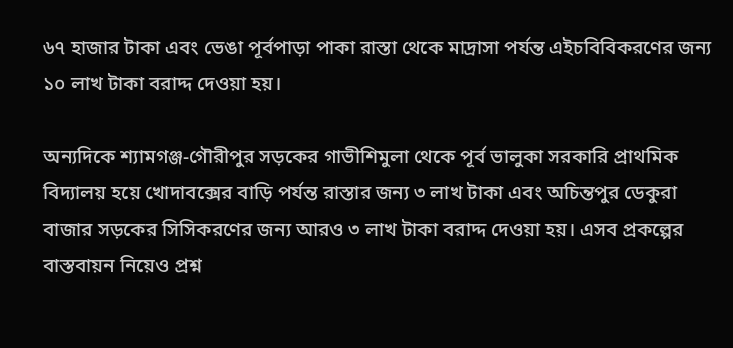৬৭ হাজার টাকা এবং ভেঙা পূর্বপাড়া পাকা রাস্তা থেকে মাদ্রাসা পর্যন্ত এইচবিবিকরণের জন্য ১০ লাখ টাকা বরাদ্দ দেওয়া হয়।

অন্যদিকে শ্যামগঞ্জ-গৌরীপুর সড়কের গাভীশিমুলা থেকে পূর্ব ভালুকা সরকারি প্রাথমিক বিদ্যালয় হয়ে খোদাবক্সের বাড়ি পর্যন্ত রাস্তার জন্য ৩ লাখ টাকা এবং অচিন্তপুর ডেকুরা বাজার সড়কের সিসিকরণের জন্য আরও ৩ লাখ টাকা বরাদ্দ দেওয়া হয়। এসব প্রকল্পের বাস্তবায়ন নিয়েও প্রশ্ন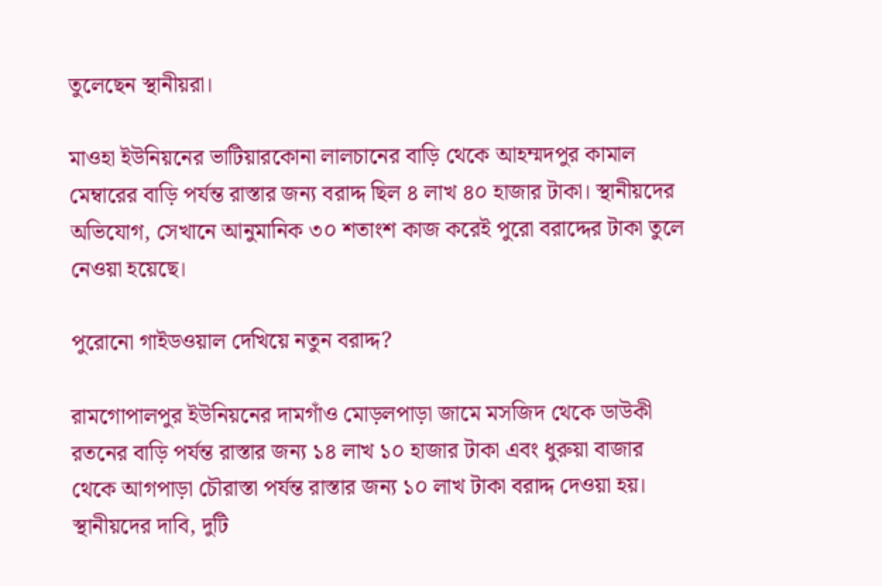তুলেছেন স্থানীয়রা।

মাওহা ইউনিয়নের ভাটিয়ারকোনা লালচানের বাড়ি থেকে আহম্মদপুর কামাল মেম্বারের বাড়ি পর্যন্ত রাস্তার জন্য বরাদ্দ ছিল ৪ লাখ ৪০ হাজার টাকা। স্থানীয়দের অভিযোগ, সেখানে আনুমানিক ৩০ শতাংশ কাজ করেই পুরো বরাদ্দের টাকা তুলে নেওয়া হয়েছে।

পুরোনো গাইডওয়াল দেখিয়ে নতুন বরাদ্দ?

রামগোপালপুর ইউনিয়নের দামগাঁও মোড়লপাড়া জামে মসজিদ থেকে ডাউকী রতনের বাড়ি পর্যন্ত রাস্তার জন্য ১৪ লাখ ১০ হাজার টাকা এবং ধুরুয়া বাজার থেকে আগপাড়া চৌরাস্তা পর্যন্ত রাস্তার জন্য ১০ লাখ টাকা বরাদ্দ দেওয়া হয়। স্থানীয়দের দাবি, দুটি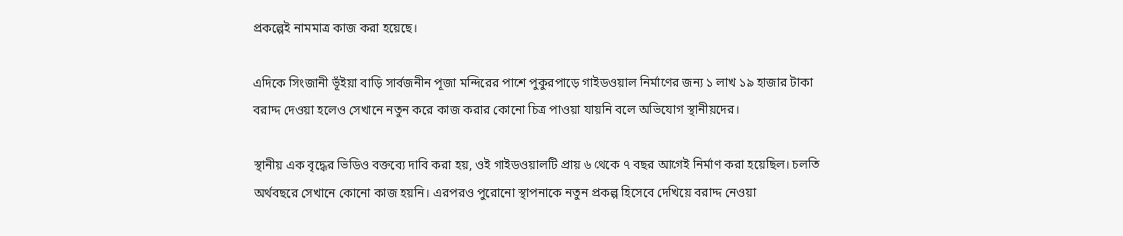প্রকল্পেই নামমাত্র কাজ করা হয়েছে।

এদিকে সিংজানী ভূঁইয়া বাড়ি সার্বজনীন পূজা মন্দিরের পাশে পুকুরপাড়ে গাইডওয়াল নির্মাণের জন্য ১ লাখ ১৯ হাজার টাকা বরাদ্দ দেওয়া হলেও সেখানে নতুন করে কাজ করার কোনো চিত্র পাওয়া যায়নি বলে অভিযোগ স্থানীয়দের।

স্থানীয় এক বৃদ্ধের ভিডিও বক্তব্যে দাবি করা হয়, ওই গাইডওয়ালটি প্রায় ৬ থেকে ৭ বছর আগেই নির্মাণ করা হয়েছিল। চলতি অর্থবছরে সেখানে কোনো কাজ হয়নি। এরপরও পুরোনো স্থাপনাকে নতুন প্রকল্প হিসেবে দেখিয়ে বরাদ্দ নেওয়া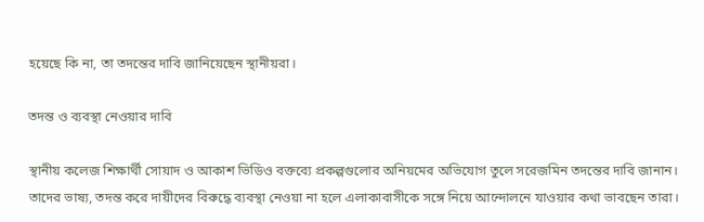হয়েছে কি না, তা তদন্তের দাবি জানিয়েছেন স্থানীয়রা।

তদন্ত ও ব্যবস্থা নেওয়ার দাবি

স্থানীয় কলেজ শিক্ষার্থী সোয়াদ ও আকাশ ভিডিও বক্তব্যে প্রকল্পগুলোর অনিয়মের অভিযোগ তুলে সরেজমিন তদন্তের দাবি জানান। তাদের ভাষ্য, তদন্ত করে দায়ীদের বিরুদ্ধে ব্যবস্থা নেওয়া না হলে এলাকাবাসীকে সঙ্গে নিয়ে আন্দোলনে যাওয়ার কথা ভাবছেন তারা।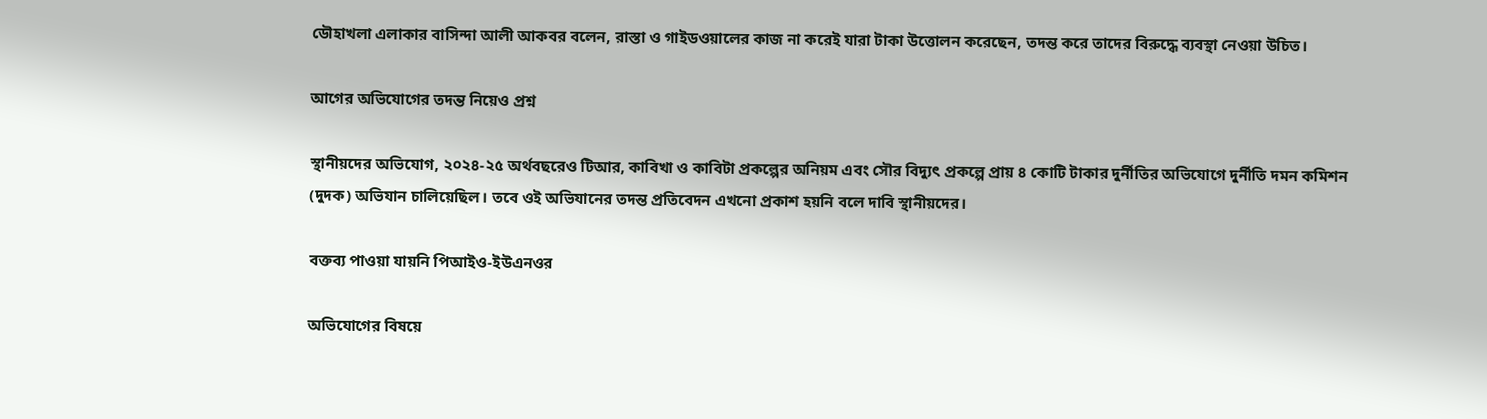ডৌহাখলা এলাকার বাসিন্দা আলী আকবর বলেন, রাস্তা ও গাইডওয়ালের কাজ না করেই যারা টাকা উত্তোলন করেছেন, তদন্ত করে তাদের বিরুদ্ধে ব্যবস্থা নেওয়া উচিত।

আগের অভিযোগের তদন্ত নিয়েও প্রশ্ন

স্থানীয়দের অভিযোগ, ২০২৪-২৫ অর্থবছরেও টিআর, কাবিখা ও কাবিটা প্রকল্পের অনিয়ম এবং সৌর বিদ্যুৎ প্রকল্পে প্রায় ৪ কোটি টাকার দুর্নীতির অভিযোগে দুর্নীতি দমন কমিশন (দুদক) অভিযান চালিয়েছিল। তবে ওই অভিযানের তদন্ত প্রতিবেদন এখনো প্রকাশ হয়নি বলে দাবি স্থানীয়দের।

বক্তব্য পাওয়া যায়নি পিআইও-ইউএনওর

অভিযোগের বিষয়ে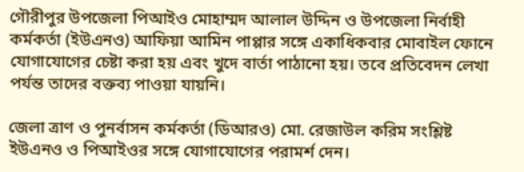গৌরীপুর উপজেলা পিআইও মোহাম্মদ আলাল উদ্দিন ও উপজেলা নির্বাহী কর্মকর্তা (ইউএনও) আফিয়া আমিন পাপ্পার সঙ্গে একাধিকবার মোবাইল ফোনে যোগাযোগের চেষ্টা করা হয় এবং খুদে বার্তা পাঠানো হয়। তবে প্রতিবেদন লেখা পর্যন্ত তাদের বক্তব্য পাওয়া যায়নি।

জেলা ত্রাণ ও পুনর্বাসন কর্মকর্তা (ডিআরও) মো. রেজাউল করিম সংশ্লিষ্ট ইউএনও ও পিআইওর সঙ্গে যোগাযোগের পরামর্শ দেন।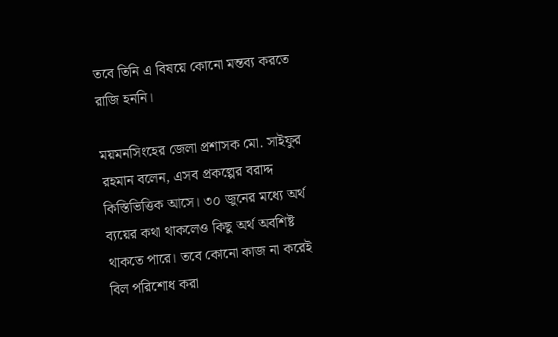তবে তিনি এ বিষয়ে কোনো মন্তব্য করতে রাজি হননি।

ময়মনসিংহের জেলা প্রশাসক মো. সাইফুর রহমান বলেন, এসব প্রকল্পের বরাদ্দ কিস্তিভিত্তিক আসে। ৩০ জুনের মধ্যে অর্থ ব্যয়ের কথা থাকলেও কিছু অর্থ অবশিষ্ট থাকতে পারে। তবে কোনো কাজ না করেই বিল পরিশোধ করা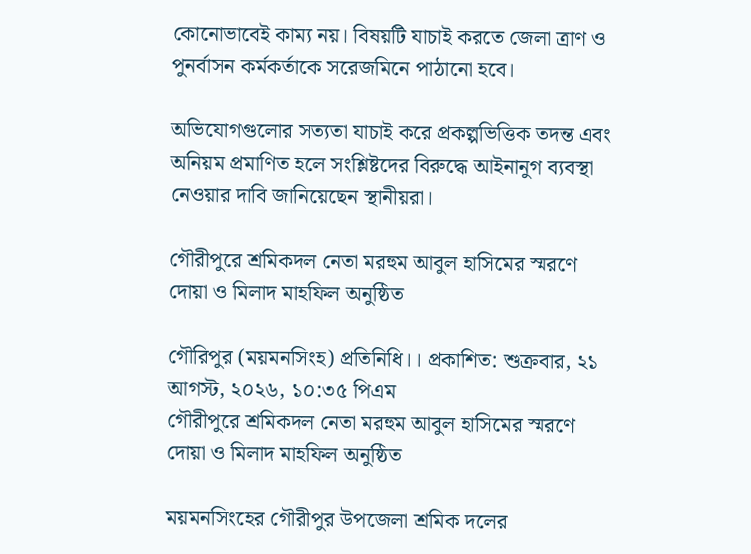কোনোভাবেই কাম্য নয়। বিষয়টি যাচাই করতে জেলা ত্রাণ ও পুনর্বাসন কর্মকর্তাকে সরেজমিনে পাঠানো হবে।

অভিযোগগুলোর সত্যতা যাচাই করে প্রকল্পভিত্তিক তদন্ত এবং অনিয়ম প্রমাণিত হলে সংশ্লিষ্টদের বিরুদ্ধে আইনানুগ ব্যবস্থা নেওয়ার দাবি জানিয়েছেন স্থানীয়রা।

গৌরীপুরে শ্রমিকদল নেতা মরহুম আবুল হাসিমের স্মরণে দোয়া ও মিলাদ মাহফিল অনুষ্ঠিত

গৌরিপুর (ময়মনসিংহ) প্রতিনিধি।। প্রকাশিত: শুক্রবার, ২১ আগস্ট, ২০২৬, ১০:৩৫ পিএম
গৌরীপুরে শ্রমিকদল নেতা মরহুম আবুল হাসিমের স্মরণে দোয়া ও মিলাদ মাহফিল অনুষ্ঠিত

ময়মনসিংহের গৌরীপুর উপজেলা শ্রমিক দলের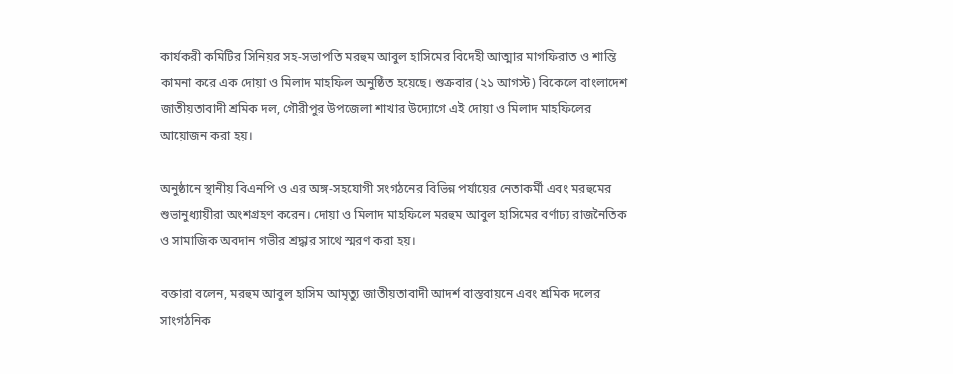কার্যকরী কমিটির সিনিয়র সহ-সভাপতি মরহুম আবুল হাসিমের বিদেহী আত্মার মাগফিরাত ও শান্তি কামনা করে এক দোয়া ও মিলাদ মাহফিল অনুষ্ঠিত হয়েছে। শুক্রবার (২১ আগস্ট) বিকেলে বাংলাদেশ জাতীয়তাবাদী শ্রমিক দল, গৌরীপুর উপজেলা শাখার উদ্যোগে এই দোয়া ও মিলাদ মাহফিলের আয়োজন করা হয়।

অনুষ্ঠানে স্থানীয় বিএনপি ও এর অঙ্গ-সহযোগী সংগঠনের বিভিন্ন পর্যায়ের নেতাকর্মী এবং মরহুমের শুভানুধ্যায়ীরা অংশগ্রহণ করেন। দোয়া ও মিলাদ মাহফিলে মরহুম আবুল হাসিমের বর্ণাঢ্য রাজনৈতিক ও সামাজিক অবদান গভীর শ্রদ্ধার সাথে স্মরণ করা হয়।

বক্তারা বলেন, মরহুম আবুল হাসিম আমৃত্যু জাতীয়তাবাদী আদর্শ বাস্তবায়নে এবং শ্রমিক দলের সাংগঠনিক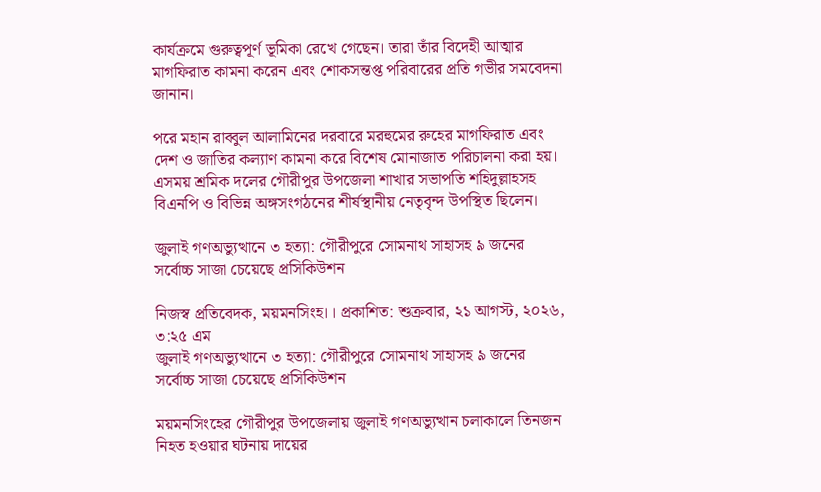কার্যক্রমে গুরুত্বপূর্ণ ভূমিকা রেখে গেছেন। তারা তাঁর বিদেহী আত্মার মাগফিরাত কামনা করেন এবং শোকসন্তপ্ত পরিবারের প্রতি গভীর সমবেদনা জানান।

পরে মহান রাব্বুল আলামিনের দরবারে মরহুমের রুহের মাগফিরাত এবং দেশ ও জাতির কল্যাণ কামনা করে বিশেষ মোনাজাত পরিচালনা করা হয়। এসময় শ্রমিক দলের গৌরীপুর উপজেলা শাখার সভাপতি শহিদুল্লাহসহ বিএনপি ও বিভিন্ন অঙ্গসংগঠনের শীর্ষস্থানীয় নেতৃবৃন্দ উপস্থিত ছিলেন।

জুলাই গণঅভ্যুত্থানে ৩ হত্যা: গৌরীপুরে সোমনাথ সাহাসহ ৯ জনের সর্বোচ্চ সাজা চেয়েছে প্রসিকিউশন

নিজস্ব প্রতিবেদক, ময়মনসিংহ।। প্রকাশিত: শুক্রবার, ২১ আগস্ট, ২০২৬, ৩:২৫ এম
জুলাই গণঅভ্যুত্থানে ৩ হত্যা: গৌরীপুরে সোমনাথ সাহাসহ ৯ জনের সর্বোচ্চ সাজা চেয়েছে প্রসিকিউশন

ময়মনসিংহের গৌরীপুর উপজেলায় জুলাই গণঅভ্যুত্থান চলাকালে তিনজন নিহত হওয়ার ঘটনায় দায়ের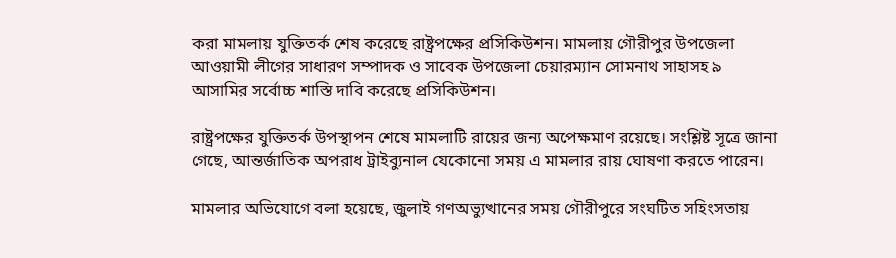করা মামলায় যুক্তিতর্ক শেষ করেছে রাষ্ট্রপক্ষের প্রসিকিউশন। মামলায় গৌরীপুর উপজেলা আওয়ামী লীগের সাধারণ সম্পাদক ও সাবেক উপজেলা চেয়ারম্যান সোমনাথ সাহাসহ ৯ আসামির সর্বোচ্চ শাস্তি দাবি করেছে প্রসিকিউশন।

রাষ্ট্রপক্ষের যুক্তিতর্ক উপস্থাপন শেষে মামলাটি রায়ের জন্য অপেক্ষমাণ রয়েছে। সংশ্লিষ্ট সূত্রে জানা গেছে, আন্তর্জাতিক অপরাধ ট্রাইব্যুনাল যেকোনো সময় এ মামলার রায় ঘোষণা করতে পারেন।

মামলার অভিযোগে বলা হয়েছে, জুলাই গণঅভ্যুত্থানের সময় গৌরীপুরে সংঘটিত সহিংসতায়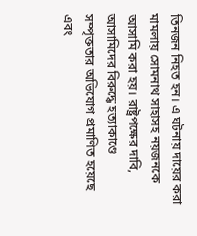তিনজন নিহত হন। এ ঘটনায় দায়ের করা মামলায় সোমনাথ সাহাসহ নয়জনকে আসামি করা হয়। রাষ্ট্রপক্ষের দাবি, আসামিদের বিরুদ্ধে হত্যাকাণ্ডে সম্পৃক্ততার অভিযোগ প্রমাণিত হয়েছে এবং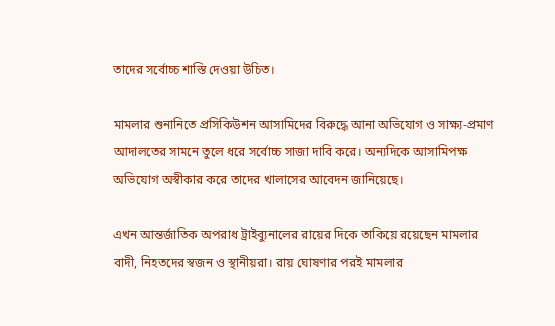তাদের সর্বোচ্চ শাস্তি দেওয়া উচিত।

মামলার শুনানিতে প্রসিকিউশন আসামিদের বিরুদ্ধে আনা অভিযোগ ও সাক্ষ্য-প্রমাণ আদালতের সামনে তুলে ধরে সর্বোচ্চ সাজা দাবি করে। অন্যদিকে আসামিপক্ষ অভিযোগ অস্বীকার করে তাদের খালাসের আবেদন জানিয়েছে।

এখন আন্তর্জাতিক অপরাধ ট্রাইব্যুনালের রায়ের দিকে তাকিয়ে রয়েছেন মামলার বাদী, নিহতদের স্বজন ও স্থানীয়রা। রায় ঘোষণার পরই মামলার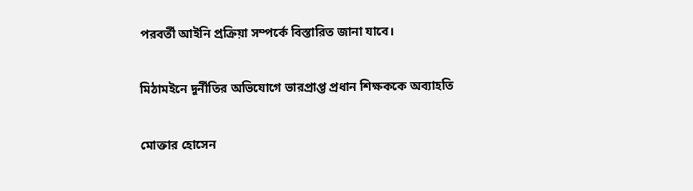পরবর্তী আইনি প্রক্রিয়া সম্পর্কে বিস্তারিত জানা যাবে।

মিঠামইনে দুর্নীতির অভিযোগে ভারপ্রাপ্ত প্রধান শিক্ষককে অব্যাহতি

মোক্তার হোসেন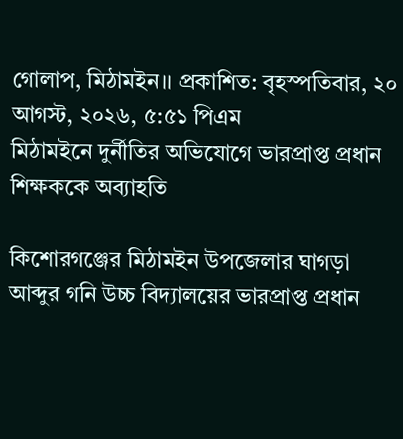গোলাপ, মিঠামইন।। প্রকাশিত: বৃহস্পতিবার, ২০ আগস্ট, ২০২৬, ৫:৫১ পিএম
মিঠামইনে দুর্নীতির অভিযোগে ভারপ্রাপ্ত প্রধান শিক্ষককে অব্যাহতি

কিশোরগঞ্জের মিঠামইন উপজেলার ঘাগড়া আব্দুর গনি উচ্চ বিদ্যালয়ের ভারপ্রাপ্ত প্রধান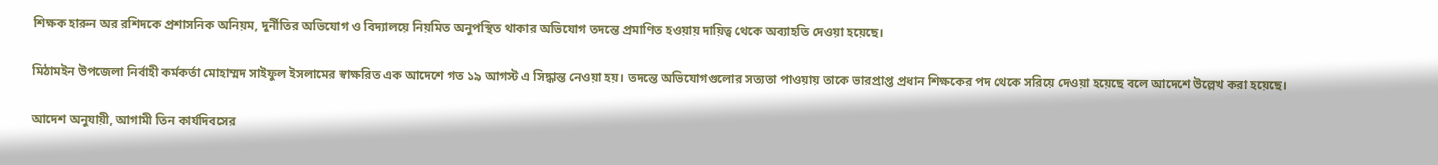শিক্ষক হারুন অর রশিদকে প্রশাসনিক অনিয়ম, দুর্নীতির অভিযোগ ও বিদ্যালয়ে নিয়মিত অনুপস্থিত থাকার অভিযোগ তদন্তে প্রমাণিত হওয়ায় দায়িত্ব থেকে অব্যাহতি দেওয়া হয়েছে।

মিঠামইন উপজেলা নির্বাহী কর্মকর্তা মোহাম্মদ সাইফুল ইসলামের স্বাক্ষরিত এক আদেশে গত ১৯ আগস্ট এ সিদ্ধান্ত নেওয়া হয়। তদন্তে অভিযোগগুলোর সত্যতা পাওয়ায় তাকে ভারপ্রাপ্ত প্রধান শিক্ষকের পদ থেকে সরিয়ে দেওয়া হয়েছে বলে আদেশে উল্লেখ করা হয়েছে।

আদেশ অনুযায়ী, আগামী তিন কার্যদিবসের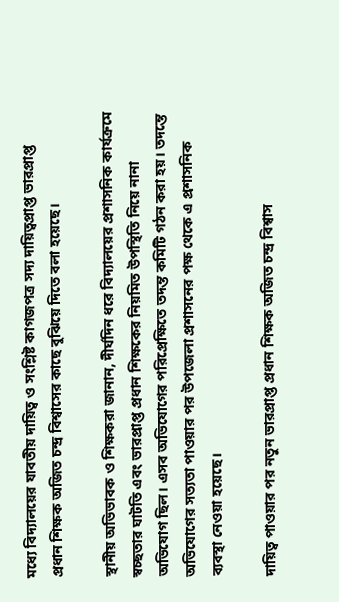মধ্যে বিদ্যালয়ের যাবতীয় দায়িত্ব ও সংশ্লিষ্ট কাগজপত্র সদ্য দায়িত্বপ্রাপ্ত ভারপ্রাপ্ত প্রধান শিক্ষক অজিত চন্দ্র বিশ্বাসের কাছে বুঝিয়ে দিতে বলা হয়েছে।

স্থানীয় অভিভাবক ও শিক্ষকরা জানান, দীর্ঘদিন ধরে বিদ্যালয়ের প্রশাসনিক কার্যক্রমে স্বচ্ছতার ঘাটতি এবং ভারপ্রাপ্ত প্রধান শিক্ষকের নিয়মিত উপস্থিতি নিয়ে নানা অভিযোগ ছিল। এসব অভিযোগের পরিপ্রেক্ষিতে তদন্ত কমিটি গঠন করা হয়। তদন্তে অভিযোগের সত্যতা পাওয়ার পর উপজেলা প্রশাসনের পক্ষ থেকে এ প্রশাসনিক ব্যবস্থা নেওয়া হয়েছে।

দায়িত্ব পাওয়ার পর নতুন ভারপ্রাপ্ত প্রধান শিক্ষক অজিত চন্দ্র বিশ্বাস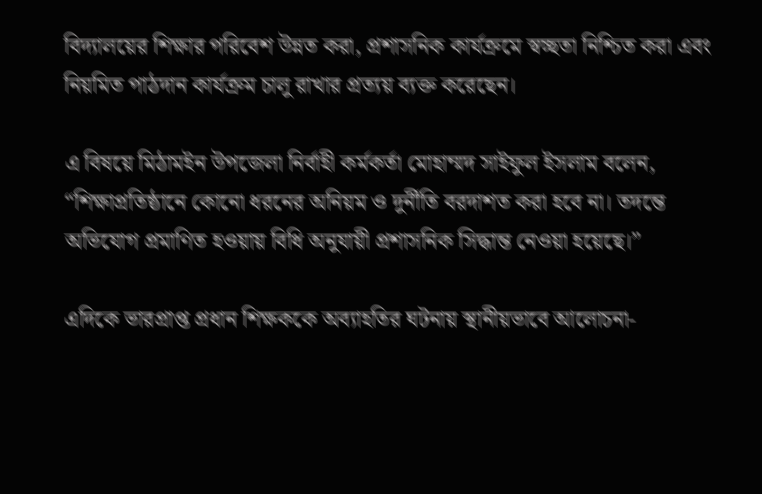বিদ্যালয়ের শিক্ষার পরিবেশ উন্নত করা, প্রশাসনিক কার্যক্রমে স্বচ্ছতা নিশ্চিত করা এবং নিয়মিত পাঠদান কার্যক্রম চালু রাখার প্রত্যয় ব্যক্ত করেছেন।

এ বিষয়ে মিঠামইন উপজেলা নির্বাহী কর্মকর্তা মোহাম্মদ সাইফুল ইসলাম বলেন, “শিক্ষাপ্রতিষ্ঠানে কোনো ধরনের অনিয়ম ও দুর্নীতি বরদাশত করা হবে না। তদন্তে অভিযোগ প্রমাণিত হওয়ায় বিধি অনুযায়ী প্রশাসনিক সিদ্ধান্ত নেওয়া হয়েছে।”

এদিকে ভারপ্রাপ্ত প্রধান শিক্ষককে অব্যাহতির ঘটনায় স্থানীয়ভাবে আলোচনা-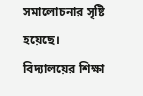সমালোচনার সৃষ্টি হয়েছে। বিদ্যালয়ের শিক্ষা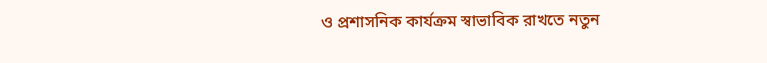ও প্রশাসনিক কার্যক্রম স্বাভাবিক রাখতে নতুন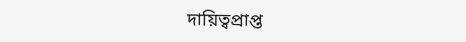দায়িত্বপ্রাপ্ত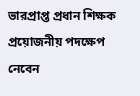ভারপ্রাপ্ত প্রধান শিক্ষক প্রয়োজনীয় পদক্ষেপ নেবেন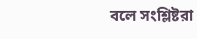বলে সংশ্লিষ্টরা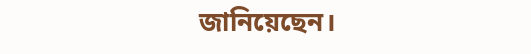জানিয়েছেন।